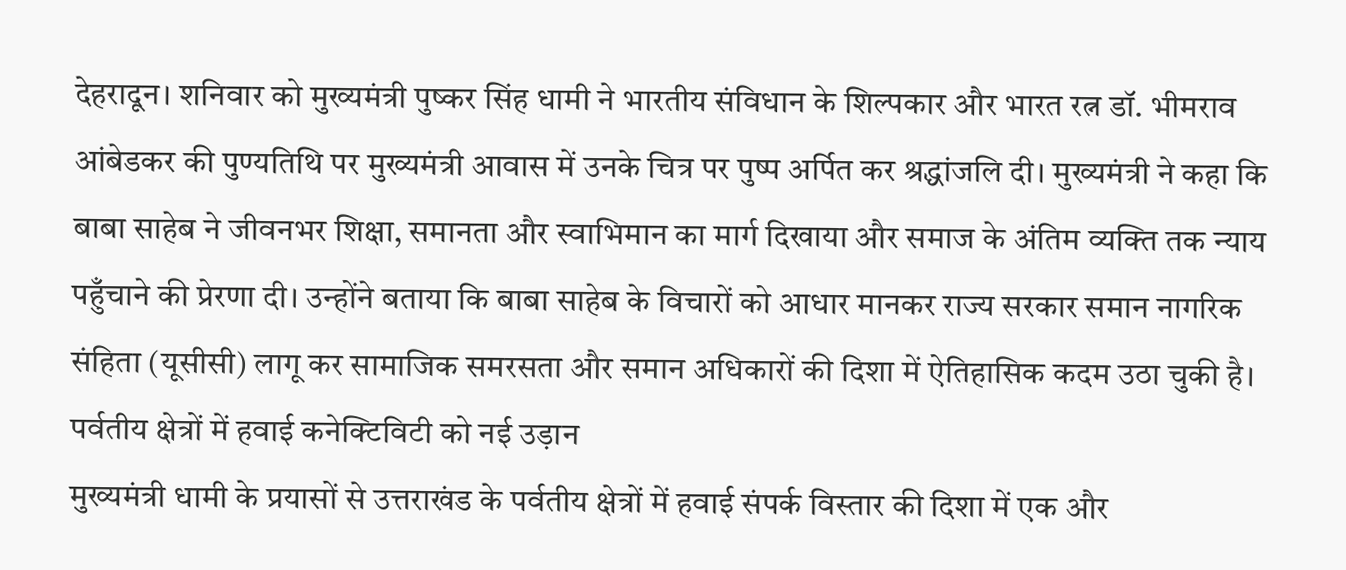देहरादून। शनिवार को मुख्यमंत्री पुष्कर सिंह धामी ने भारतीय संविधान के शिल्पकार और भारत रत्न डॉ. भीमराव आंबेडकर की पुण्यतिथि पर मुख्यमंत्री आवास में उनके चित्र पर पुष्प अर्पित कर श्रद्धांजलि दी। मुख्यमंत्री ने कहा कि बाबा साहेब ने जीवनभर शिक्षा, समानता और स्वाभिमान का मार्ग दिखाया और समाज के अंतिम व्यक्ति तक न्याय पहुँचाने की प्रेरणा दी। उन्होंने बताया कि बाबा साहेब के विचारों को आधार मानकर राज्य सरकार समान नागरिक संहिता (यूसीसी) लागू कर सामाजिक समरसता और समान अधिकारों की दिशा में ऐतिहासिक कदम उठा चुकी है।
पर्वतीय क्षेत्रों में हवाई कनेक्टिविटी को नई उड़ान
मुख्यमंत्री धामी के प्रयासों से उत्तराखंड के पर्वतीय क्षेत्रों में हवाई संपर्क विस्तार की दिशा में एक और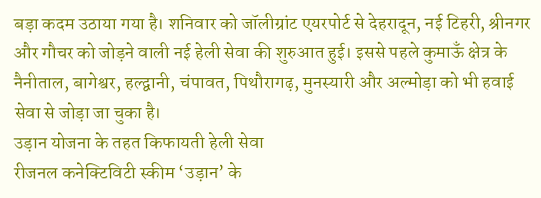बड़ा कदम उठाया गया है। शनिवार को जॉलीग्रांट एयरपोर्ट से देहरादून, नई टिहरी, श्रीनगर और गौचर को जोड़ने वाली नई हेली सेवा की शुरुआत हुई। इससे पहले कुमाऊँ क्षेत्र के नैनीताल, बागेश्वर, हल्द्वानी, चंपावत, पिथौरागढ़, मुनस्यारी और अल्मोड़ा को भी हवाई सेवा से जोड़ा जा चुका है।
उड़ान योजना के तहत किफायती हेली सेवा
रीजनल कनेक्टिविटी स्कीम ‘उड़ान’ के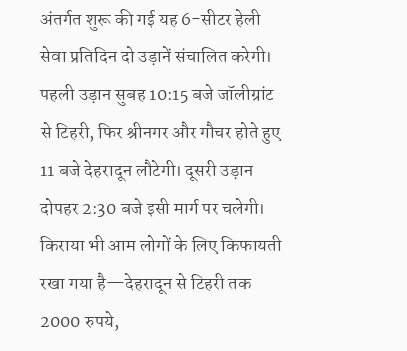अंतर्गत शुरू की गई यह 6-सीटर हेली सेवा प्रतिदिन दो उड़ानें संचालित करेगी। पहली उड़ान सुबह 10:15 बजे जॉलीग्रांट से टिहरी, फिर श्रीनगर और गौचर होते हुए 11 बजे देहरादून लौटेगी। दूसरी उड़ान दोपहर 2:30 बजे इसी मार्ग पर चलेगी। किराया भी आम लोगों के लिए किफायती रखा गया है—देहरादून से टिहरी तक 2000 रुपये,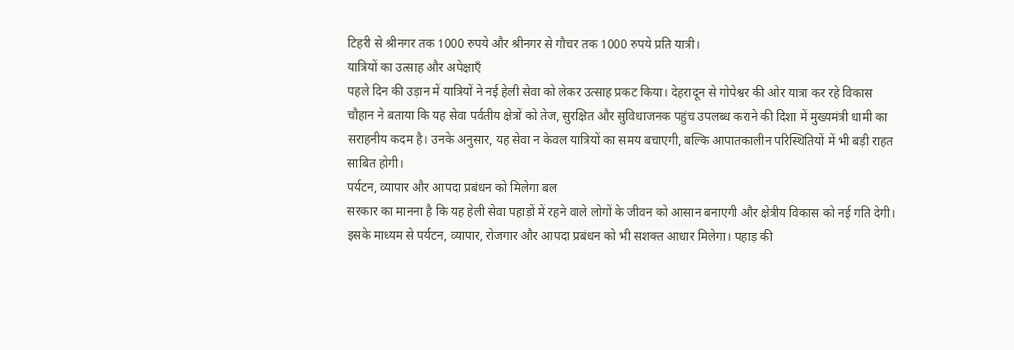टिहरी से श्रीनगर तक 1000 रुपये और श्रीनगर से गौचर तक 1000 रुपये प्रति यात्री।
यात्रियों का उत्साह और अपेक्षाएँ
पहले दिन की उड़ान में यात्रियों ने नई हेली सेवा को लेकर उत्साह प्रकट किया। देहरादून से गोपेश्वर की ओर यात्रा कर रहे विकास चौहान ने बताया कि यह सेवा पर्वतीय क्षेत्रों को तेज, सुरक्षित और सुविधाजनक पहुंच उपलब्ध कराने की दिशा में मुख्यमंत्री धामी का सराहनीय कदम है। उनके अनुसार, यह सेवा न केवल यात्रियों का समय बचाएगी, बल्कि आपातकालीन परिस्थितियों में भी बड़ी राहत साबित होगी।
पर्यटन, व्यापार और आपदा प्रबंधन को मिलेगा बल
सरकार का मानना है कि यह हेली सेवा पहाड़ों में रहने वाले लोगों के जीवन को आसान बनाएगी और क्षेत्रीय विकास को नई गति देगी। इसके माध्यम से पर्यटन, व्यापार, रोजगार और आपदा प्रबंधन को भी सशक्त आधार मिलेगा। पहाड़ की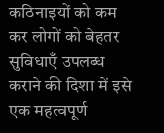कठिनाइयों को कम कर लोगों को बेहतर सुविधाएँ उपलब्ध कराने की दिशा में इसे एक महत्वपूर्ण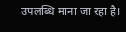उपलब्धि माना जा रहा है।